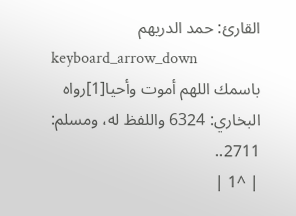القارئ: حمد الدريهم
keyboard_arrow_down
باسمك اللهم أموت وأحيا[1]رواه البخاري: 6324 واللفظ له، ومسلم: 2711..
| ^1 |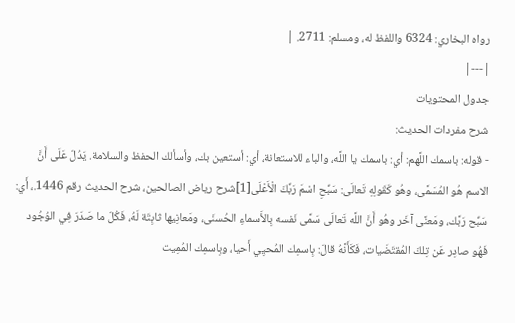رواه البخاري: 6324 واللفظ له، ومسلم: 2711. |
|---|
جدول المحتويات
شرح مفردات الحديث:
- قوله: باسمك اللَّهم: أي: باسمك يا اللَّه، والباء للاستعانة، أي: أستعين بك، وأسألك الحفظ والسلامة. يَدُلّ عَلَى أَنَّ الاسم هُو المُسَمَّى، وهُو كَقَولِهِ تَعالَى: سَبِّحِ اسْمَ رَبِّكَ الْأَعْلَى[1]شرح رياض الصالحين، شرح الحديث رقم 1446.، أَي: سَبِّح رَبَّك، ومَعنًى آخَر وهُو أَنَّ اللَّه تَعالَى سَمَّى نَفسه بِالأَسماءِ الحُسنَى، ومَعانِيها ثابِتَة لَهُ، فَكُلّ ما صَدَرَ فِي الوُجُود فَهُو صادِر عَن تِلكَ المُقتَضَيات، فَكَأَنَّهُ قالَ: بِاسمِك المُحيِي أَحيا، وبِاسمِك المُمِيت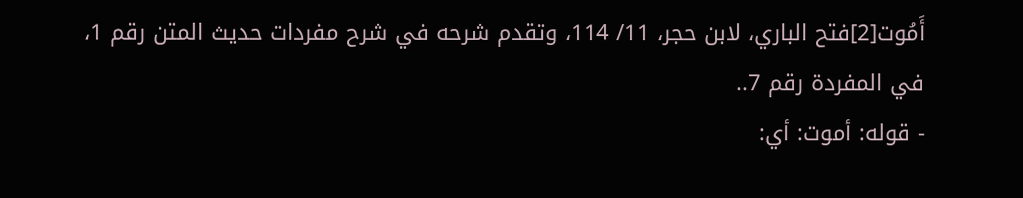أَمُوت[2]فتح الباري، لابن حجر، 11/ 114، وتقدم شرحه في شرح مفردات حديث المتن رقم 1، في المفردة رقم 7..
- قوله: أموت: أي: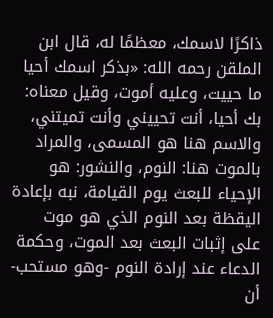ذاكرًا لاسمك، معظمًا له، قال ابن الملقن رحمه الله: «بذكر اسمك أحيا ما حييت، وعليه أموت، وقيل معناه: بك أحيا، أنت تحييني وأنت تميتني، والاسم هنا هو المسمى، والمراد بالموت هنا: النوم، والنشور: هو الإحياء للبعث يوم القيامة، نبه بإعادة اليقظة بعد النوم الذي هو موت على إثبات البعث بعد الموت، وحكمة الدعاء عند إرادة النوم -وهو مستحب- أن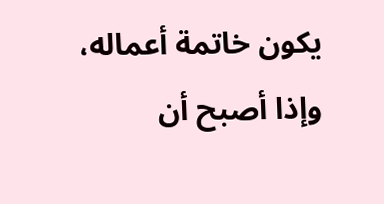يكون خاتمة أعماله، وإذا أصبح أن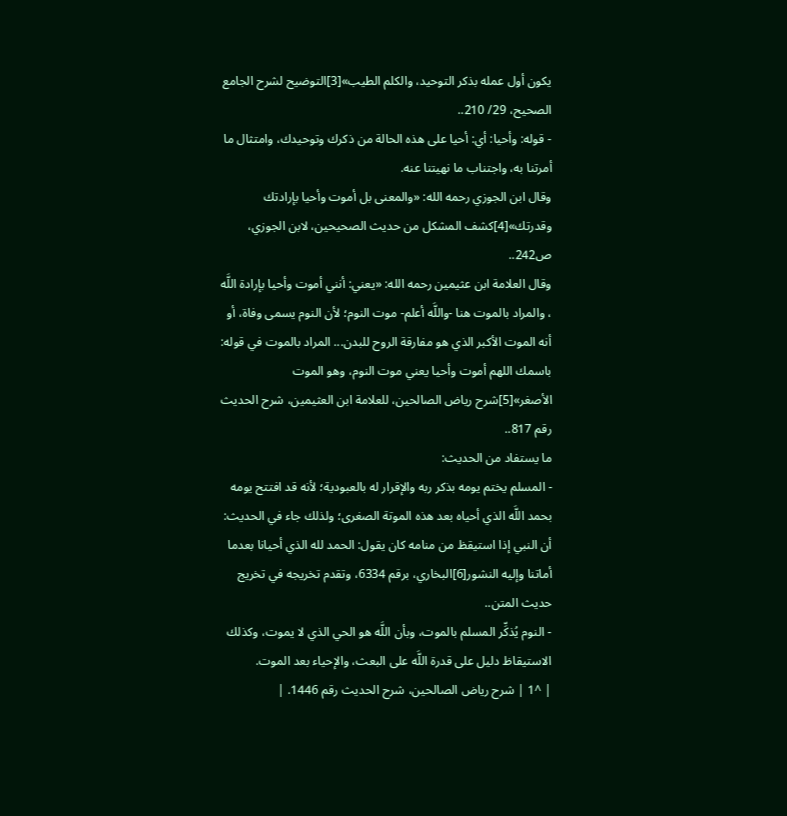يكون أول عمله بذكر التوحيد، والكلم الطيب»[3]التوضيح لشرح الجامع الصحيح، 29/ 210..
- قوله: وأحيا: أي: أحيا على هذه الحالة من ذكرك وتوحيدك، وامتثال ما أمرتنا به، واجتناب ما نهيتنا عنه.
وقال ابن الجوزي رحمه الله: «والمعنى بل أموت وأحيا بإرادتك وقدرتك»[4]كشف المشكل من حديث الصحيحين، لابن الجوزي، ص242..
وقال العلامة ابن عثيمين رحمه الله: «يعني: أنني أموت وأحيا بإرادة اللَّه ، والمراد بالموت هنا -واللَّه أعلم- موت النوم؛ لأن النوم يسمى وفاة، أو أنه الموت الأكبر الذي هو مفارقة الروح للبدن... المراد بالموت في قوله: باسمك اللهم أموت وأحيا يعني موت النوم، وهو الموت الأصغر»[5]شرح رياض الصالحين، للعلامة ابن العثيمين، شرح الحديث رقم 817..
ما يستفاد من الحديث:
- المسلم يختم يومه بذكر ربه والإقرار له بالعبودية؛ لأنه قد افتتح يومه بحمد اللَّه الذي أحياه بعد هذه الموتة الصغرى؛ ولذلك جاء في الحديث: أن النبي إذا استيقظ من منامه كان يقول: الحمد لله الذي أحيانا بعدما أماتنا وإليه النشور[6]البخاري، برقم 6334، وتقدم تخريجه في تخريج حديث المتن..
- النوم يُذكِّر المسلم بالموت، وبأن اللَّه هو الحي الذي لا يموت، وكذلك الاستيقاظ دليل على قدرة اللَّه على البعث، والإحياء بعد الموت.
| ^1 | شرح رياض الصالحين، شرح الحديث رقم 1446. |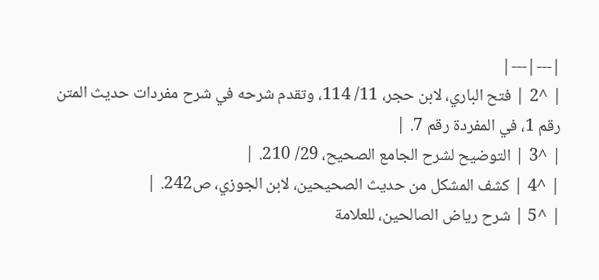|---|---|
| ^2 | فتح الباري، لابن حجر، 11/ 114، وتقدم شرحه في شرح مفردات حديث المتن رقم 1، في المفردة رقم 7. |
| ^3 | التوضيح لشرح الجامع الصحيح، 29/ 210. |
| ^4 | كشف المشكل من حديث الصحيحين، لابن الجوزي، ص242. |
| ^5 | شرح رياض الصالحين، للعلامة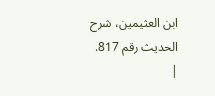ابن العثيمين، شرح الحديث رقم 817. |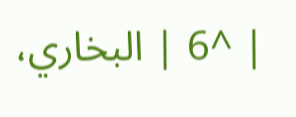| ^6 | البخاري،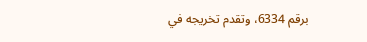برقم 6334، وتقدم تخريجه في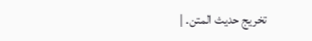تخريج حديث المتن. |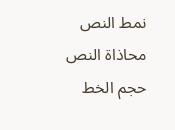نمط النص
محاذاة النص
حجم الخط